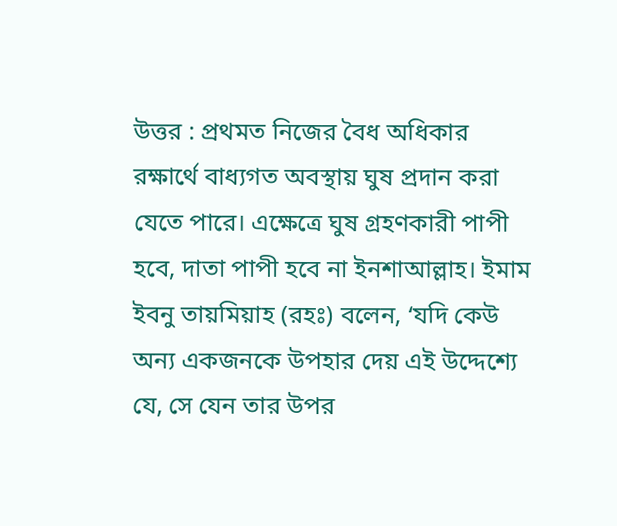উত্তর : প্রথমত নিজের বৈধ অধিকার রক্ষার্থে বাধ্যগত অবস্থায় ঘুষ প্রদান করা যেতে পারে। এক্ষেত্রে ঘুষ গ্রহণকারী পাপী হবে, দাতা পাপী হবে না ইনশাআল্লাহ। ইমাম ইবনু তায়মিয়াহ (রহঃ) বলেন, ‘যদি কেউ অন্য একজনকে উপহার দেয় এই উদ্দেশ্যে যে, সে যেন তার উপর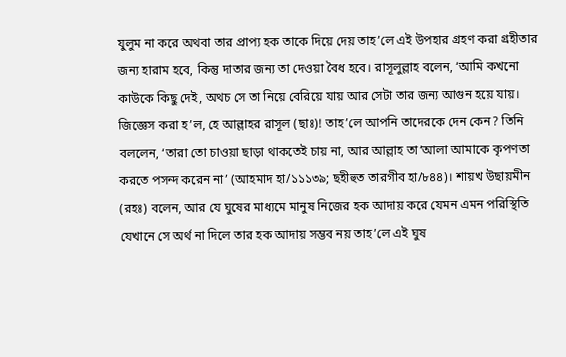যুলুম না করে অথবা তার প্রাপ্য হক তাকে দিয়ে দেয় তাহ’লে এই উপহার গ্রহণ করা গ্রহীতার জন্য হারাম হবে, কিন্তু দাতার জন্য তা দেওয়া বৈধ হবে। রাসূলুল্লাহ বলেন, ‘আমি কখনো কাউকে কিছু দেই, অথচ সে তা নিয়ে বেরিয়ে যায় আর সেটা তার জন্য আগুন হয়ে যায়। জিজ্ঞেস করা হ’ল, হে আল্লাহর রাসূল (ছাঃ)! তাহ’লে আপনি তাদেরকে দেন কেন? তিনি বললেন, ‘তারা তো চাওয়া ছাড়া থাকতেই চায় না, আর আল্লাহ তা‘আলা আমাকে কৃপণতা করতে পসন্দ করেন না’ (আহমাদ হা/১১১৩৯; ছহীহুত তারগীব হা/৮৪৪)। শায়খ উছায়মীন (রহঃ) বলেন, আর যে ঘুষের মাধ্যমে মানুষ নিজের হক আদায় করে যেমন এমন পরিস্থিতি যেখানে সে অর্থ না দিলে তার হক আদায় সম্ভব নয় তাহ’লে এই ঘুষ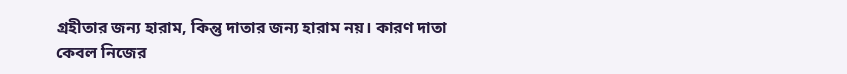গ্রহীতার জন্য হারাম, কিন্তু দাতার জন্য হারাম নয়। কারণ দাতা কেবল নিজের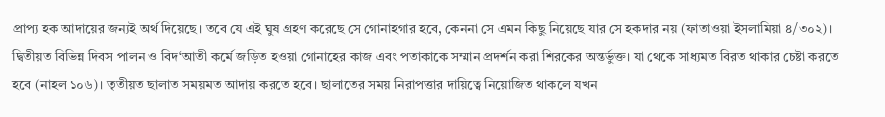প্রাপ্য হক আদায়ের জন্যই অর্থ দিয়েছে। তবে যে এই ঘুষ গ্রহণ করেছে সে গোনাহগার হবে, কেননা সে এমন কিছু নিয়েছে যার সে হকদার নয় (ফাতাওয়া ইসলামিয়া ৪/৩০২)। দ্বিতীয়ত বিভিন্ন দিবস পালন ও বিদ‘আতী কর্মে জড়িত হওয়া গোনাহের কাজ এবং পতাকাকে সম্মান প্রদর্শন করা শিরকের অন্তর্ভুক্ত। যা থেকে সাধ্যমত বিরত থাকার চেষ্টা করতে হবে (নাহল ১০৬)। তৃতীয়ত ছালাত সময়মত আদায় করতে হবে। ছালাতের সময় নিরাপত্তার দায়িত্বে নিয়োজিত থাকলে যখন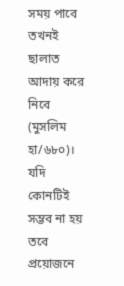সময় পাবে তখনই ছালাত আদায় করে নিবে (মুসলিম হা/৬৮০)। যদি কোনটিই সম্ভব না হয় তবে প্রয়োজনে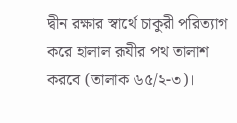দ্বীন রক্ষার স্বার্থে চাকুরী পরিত্যাগ করে হালাল রূযীর পথ তালাশ করবে (তালাক ৬৫/২-৩)।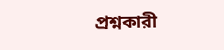প্রশ্নকারী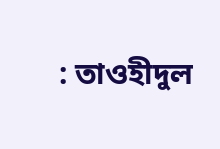: তাওহীদুল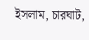ইসলাম, চারঘাট,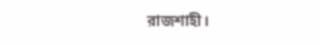রাজশাহী।